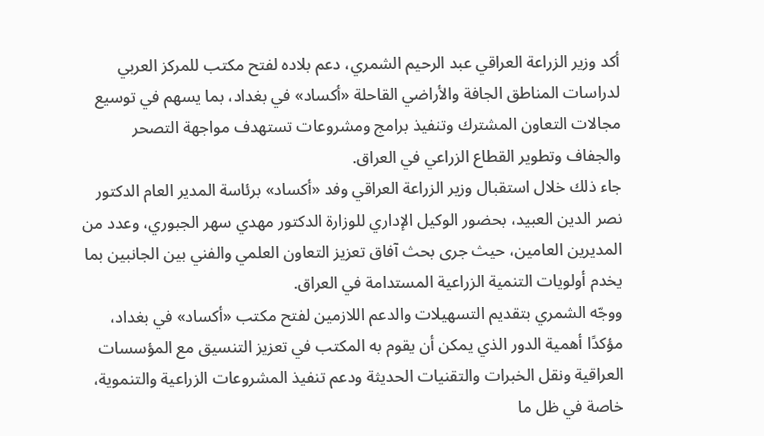أكد وزير الزراعة العراقي عبد الرحيم الشمري، دعم بلاده لفتح مكتب للمركز العربي لدراسات المناطق الجافة والأراضي القاحلة «أكساد» في بغداد، بما يسهم في توسيع مجالات التعاون المشترك وتنفيذ برامج ومشروعات تستهدف مواجهة التصحر والجفاف وتطوير القطاع الزراعي في العراق.
جاء ذلك خلال استقبال وزير الزراعة العراقي وفد «أكساد» برئاسة المدير العام الدكتور نصر الدين العبيد، بحضور الوكيل الإداري للوزارة الدكتور مهدي سهر الجبوري، وعدد من المديرين العامين، حيث جرى بحث آفاق تعزيز التعاون العلمي والفني بين الجانبين بما يخدم أولويات التنمية الزراعية المستدامة في العراق.
ووجّه الشمري بتقديم التسهيلات والدعم اللازمين لفتح مكتب «أكساد» في بغداد، مؤكدًا أهمية الدور الذي يمكن أن يقوم به المكتب في تعزيز التنسيق مع المؤسسات العراقية ونقل الخبرات والتقنيات الحديثة ودعم تنفيذ المشروعات الزراعية والتنموية، خاصة في ظل ما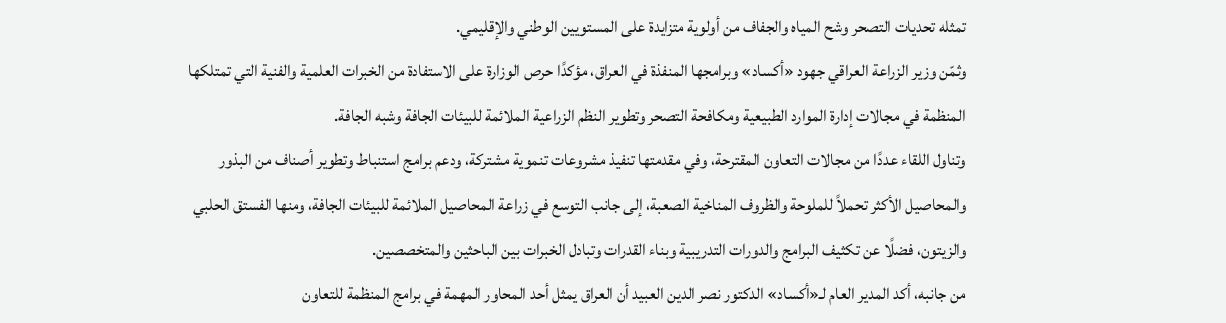تمثله تحديات التصحر وشح المياه والجفاف من أولوية متزايدة على المستويين الوطني والإقليمي.
وثمّن وزير الزراعة العراقي جهود «أكساد» وبرامجها المنفذة في العراق، مؤكدًا حرص الوزارة على الاستفادة من الخبرات العلمية والفنية التي تمتلكها المنظمة في مجالات إدارة الموارد الطبيعية ومكافحة التصحر وتطوير النظم الزراعية الملائمة للبيئات الجافة وشبه الجافة.
وتناول اللقاء عددًا من مجالات التعاون المقترحة، وفي مقدمتها تنفيذ مشروعات تنموية مشتركة، ودعم برامج استنباط وتطوير أصناف من البذور والمحاصيل الأكثر تحملاً للملوحة والظروف المناخية الصعبة، إلى جانب التوسع في زراعة المحاصيل الملائمة للبيئات الجافة، ومنها الفستق الحلبي والزيتون، فضلًا عن تكثيف البرامج والدورات التدريبية وبناء القدرات وتبادل الخبرات بين الباحثين والمتخصصين.
من جانبه، أكد المدير العام لـ«أكساد» الدكتور نصر الدين العبيد أن العراق يمثل أحد المحاور المهمة في برامج المنظمة للتعاون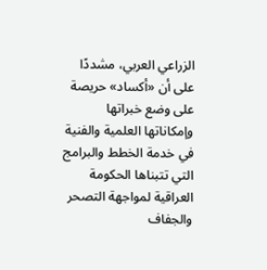الزراعي العربي، مشددًا على أن «أكساد» حريصة على وضع خبراتها وإمكاناتها العلمية والفنية في خدمة الخطط والبرامج التي تتبناها الحكومة العراقية لمواجهة التصحر والجفاف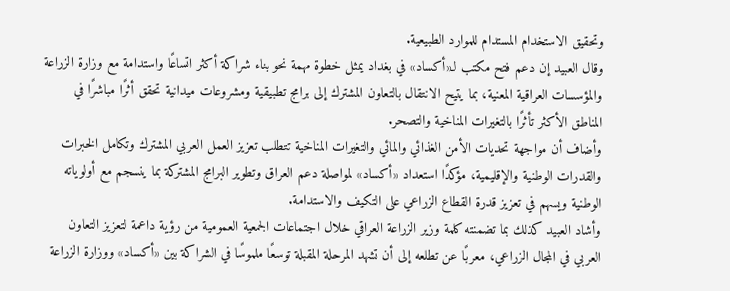وتحقيق الاستخدام المستدام للموارد الطبيعية.
وقال العبيد إن دعم فتح مكتب لـ«أكساد» في بغداد يمثل خطوة مهمة نحو بناء شراكة أكثر اتساعًا واستدامة مع وزارة الزراعة والمؤسسات العراقية المعنية، بما يتيح الانتقال بالتعاون المشترك إلى برامج تطبيقية ومشروعات ميدانية تحقق أثرًا مباشرًا في المناطق الأكثر تأثرًا بالتغيرات المناخية والتصحر.
وأضاف أن مواجهة تحديات الأمن الغذائي والمائي والتغيرات المناخية تتطلب تعزيز العمل العربي المشترك وتكامل الخبرات والقدرات الوطنية والإقليمية، مؤكدًا استعداد «أكساد» لمواصلة دعم العراق وتطوير البرامج المشتركة بما ينسجم مع أولوياته الوطنية ويسهم في تعزيز قدرة القطاع الزراعي على التكيف والاستدامة.
وأشاد العبيد كذلك بما تضمنته كلمة وزير الزراعة العراقي خلال اجتماعات الجمعية العمومية من رؤية داعمة لتعزيز التعاون العربي في المجال الزراعي، معربًا عن تطلعه إلى أن تشهد المرحلة المقبلة توسعًا ملموسًا في الشراكة بين «أكساد» ووزارة الزراعة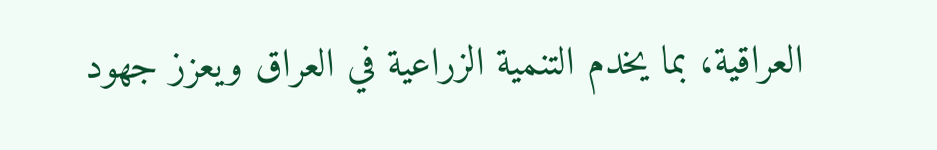العراقية، بما يخدم التنمية الزراعية في العراق ويعزز جهود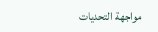مواجهة التحديات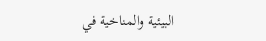البيئية والمناخية في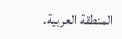المنطقة العربية.